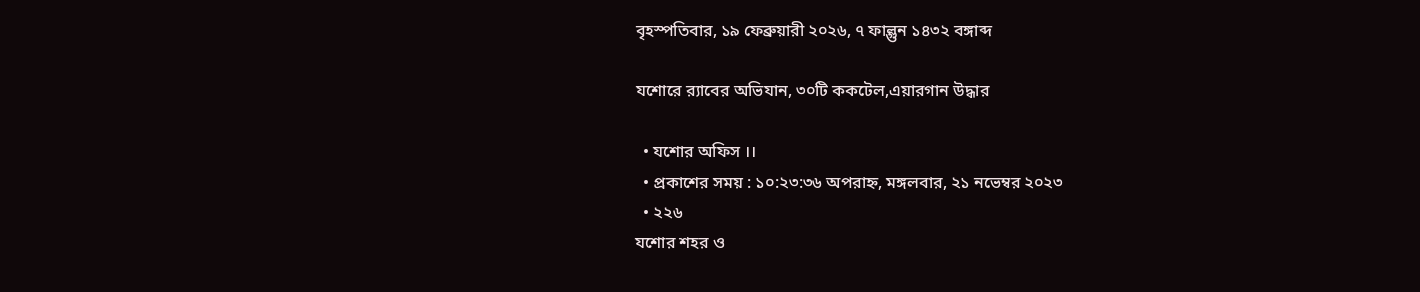বৃহস্পতিবার, ১৯ ফেব্রুয়ারী ২০২৬, ৭ ফাল্গুন ১৪৩২ বঙ্গাব্দ

যশোরে র‌্যাবের অভিযান, ৩০টি ককটেল,এয়ারগান উদ্ধার

  • যশোর অফিস ।।
  • প্রকাশের সময় : ১০:২৩:৩৬ অপরাহ্ন, মঙ্গলবার, ২১ নভেম্বর ২০২৩
  • ২২৬
যশোর শহর ও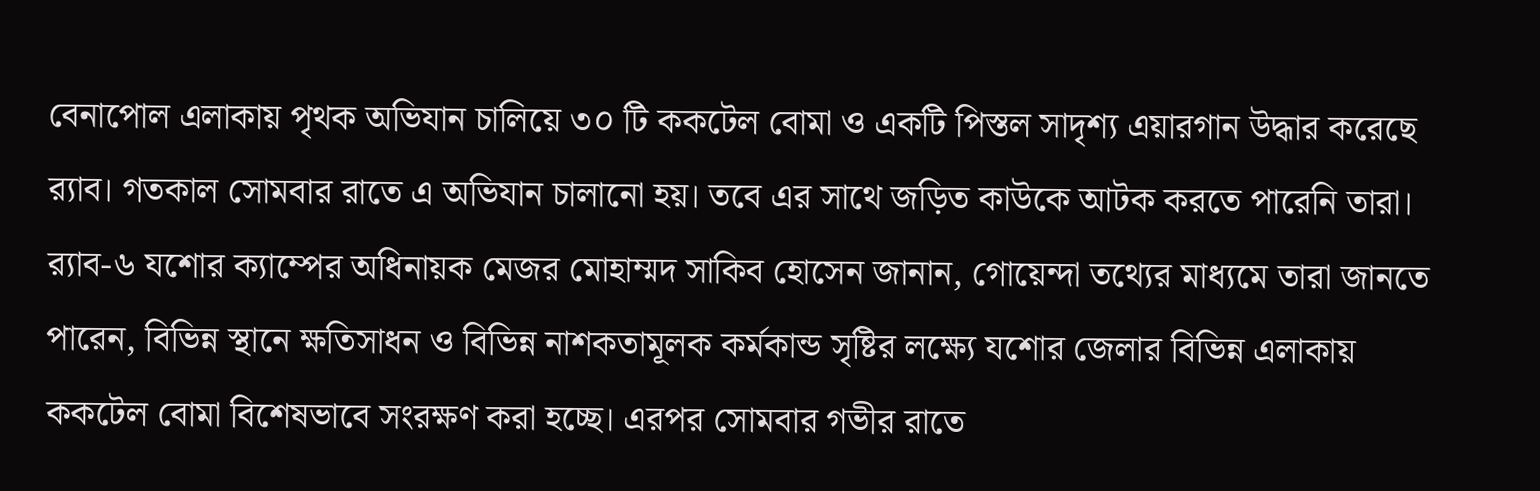বেনাপোল এলাকায় পৃথক অভিযান চালিয়ে ৩০ টি ককটেল বোমা ও একটি পিস্তল সাদৃশ্য এয়ারগান উদ্ধার করেছে র‌্যাব। গতকাল সোমবার রাতে এ অভিযান চালানো হয়। তবে এর সাথে জড়িত কাউকে আটক করতে পারেনি তারা।
র‍্যাব-৬ যশোর ক্যাম্পের অধিনায়ক মেজর মোহাম্মদ সাকিব হোসেন জানান, গোয়েন্দা তথ্যের মাধ্যমে তারা জানতে পারেন, বিভিন্ন স্থানে ক্ষতিসাধন ও বিভিন্ন নাশকতামূলক কর্মকান্ড সৃষ্টির লক্ষ্যে যশোর জেলার বিভিন্ন এলাকায় ককটেল বোমা বিশেষভাবে সংরক্ষণ করা হচ্ছে। এরপর সোমবার গভীর রাতে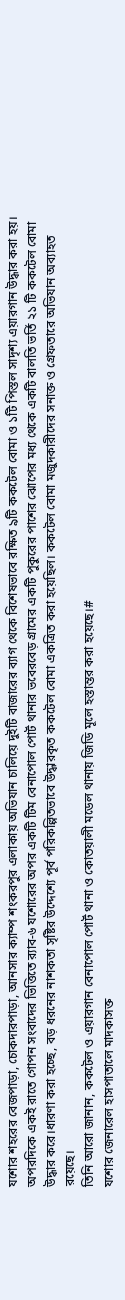যশোর শহরের বেজপাড়া, চোকদারপাড়া, আনসার ক্যাম্প শংকরপুর এলাকায় অভিযান চালিয়ে দুইটি বাজারের ব্যাগ থেকে বিশেষভাবে রক্ষিত ৯টি ককটেল বোমা ও ১টি পিস্তল সাদৃশ্য এয়ারগান উদ্ধার করা হয়।
অপরদিকে একই রাতে গোপন সংবাদের ভিত্তিতে র‍্যাব-৬ যশোরের অপর একটি টিম বেনাপোল পোর্ট থানার ভবেরবেড় গ্রামের একটি পুকুরের পাশের ঝোপের মধ্য থেকে একটি বালতি ভর্তি ২১ টি ককটেল বোমা উদ্ধার করে।ধারণা করা হচ্ছে, বড় ধরনের নাশকতা সৃষ্টির উদ্দেশ্যে পূর্ব পরিকল্পিতভাবে উদ্ধারকৃত ককটেল বোমা একত্রিত করা হয়েছিল। ককটেল বোমা মজুদকারীদের সনাক্ত ও গ্রেফতারে অভিযান অব্যাহত রয়েছে।
তিনি আরো জানান, ককটেল ও এয়ারগান বেনাপোল পোর্ট থানা ও কোতয়ালী মডেল থানায় জিডি মূলে হস্তান্তর করা হয়েছে।#
যশোর জেনারেল হাসপাতালে মাদকাসক্ত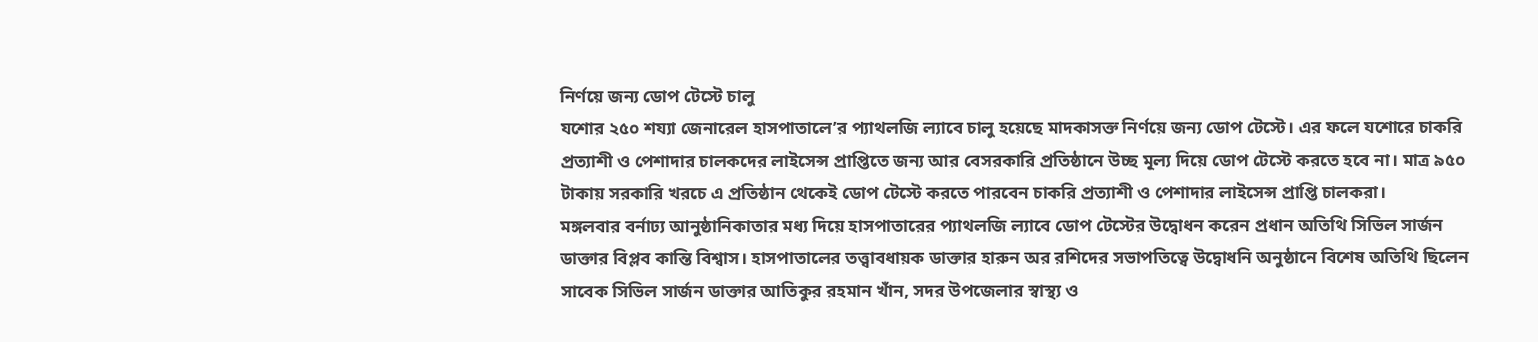নির্ণয়ে জন্য ডোপ টেস্টে চালু
যশোর ২৫০ শয্যা জেনারেল হাসপাতালে’র প্যাথলজি ল্যাবে চালু হয়েছে মাদকাসক্ত নির্ণয়ে জন্য ডোপ টেস্টে। এর ফলে যশোরে চাকরি প্রত্যাশী ও পেশাদার চালকদের লাইসেন্স প্রাপ্তিতে জন্য আর বেসরকারি প্রতিষ্ঠানে উচ্ছ মূল্য দিয়ে ডোপ টেস্টে করতে হবে না। মাত্র ৯৫০ টাকায় সরকারি খরচে এ প্রতিষ্ঠান থেকেই ডোপ টেস্টে করতে পারবেন চাকরি প্রত্যাশী ও পেশাদার লাইসেন্স প্রাপ্তি চালকরা।
মঙ্গলবার বর্নাঢ্য আনুষ্ঠানিকাতার মধ্য দিয়ে হাসপাতারের প্যাথলজি ল্যাবে ডোপ টেস্টের উদ্বোধন করেন প্রধান অতিথি সিভিল সার্জন ডাক্তার বিপ্লব কান্তি বিশ্বাস। হাসপাতালের তত্ত্বাবধায়ক ডাক্তার হারুন অর রশিদের সভাপতিত্বে উদ্বোধনি অনুষ্ঠানে বিশেষ অতিথি ছিলেন সাবেক সিভিল সার্জন ডাক্তার আতিকুর রহমান খাঁন, সদর উপজেলার স্বাস্থ্য ও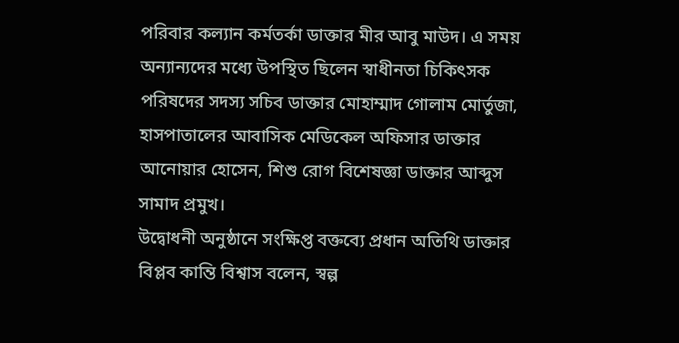পরিবার কল্যান কর্মতর্কা ডাক্তার মীর আবু মাউদ। এ সময় অন্যান্যদের মধ্যে উপস্থিত ছিলেন স্বাধীনতা চিকিৎসক পরিষদের সদস্য সচিব ডাক্তার মোহাম্মাদ গোলাম মোর্তুজা, হাসপাতালের আবাসিক মেডিকেল অফিসার ডাক্তার আনোয়ার হোসেন, শিশু রোগ বিশেষজ্ঞা ডাক্তার আব্দুস সামাদ প্রমুখ।
উদ্বোধনী অনুষ্ঠানে সংক্ষিপ্ত বক্তব্যে প্রধান অতিথি ডাক্তার বিপ্লব কান্তি বিশ্বাস বলেন, স্বল্প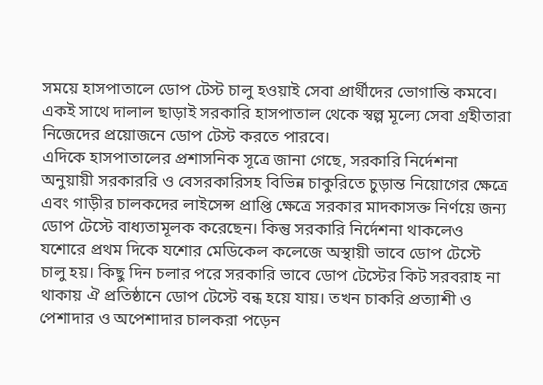সময়ে হাসপাতালে ডোপ টেস্ট চালু হওয়াই সেবা প্রার্থীদের ভোগান্তি কমবে। একই সাথে দালাল ছাড়াই সরকারি হাসপাতাল থেকে স্বল্প মূল্যে সেবা গ্রহীতারা নিজেদের প্রয়োজনে ডোপ টেস্ট করতে পারবে।
এদিকে হাসপাতালের প্রশাসনিক সূত্রে জানা গেছে, সরকারি নির্দেশনা অনুয়ায়ী সরকাররি ও বেসরকারিসহ বিভিন্ন চাকুরিতে চুড়ান্ত নিয়োগের ক্ষেত্রে এবং গাড়ীর চালকদের লাইসেন্স প্রাপ্তি ক্ষেত্রে সরকার মাদকাসক্ত নির্ণয়ে জন্য ডোপ টেস্টে বাধ্যতামূলক করেছেন। কিন্তু সরকারি নির্দেশনা থাকলেও যশোরে প্রথম দিকে যশোর মেডিকেল কলেজে অস্থায়ী ভাবে ডোপ টেস্টে চালু হয়। কিছু দিন চলার পরে সরকারি ভাবে ডোপ টেস্টের কিট সরবরাহ না থাকায় ঐ প্রতিষ্ঠানে ডোপ টেস্টে বন্ধ হয়ে যায়। তখন চাকরি প্রত্যাশী ও পেশাদার ও অপেশাদার চালকরা পড়েন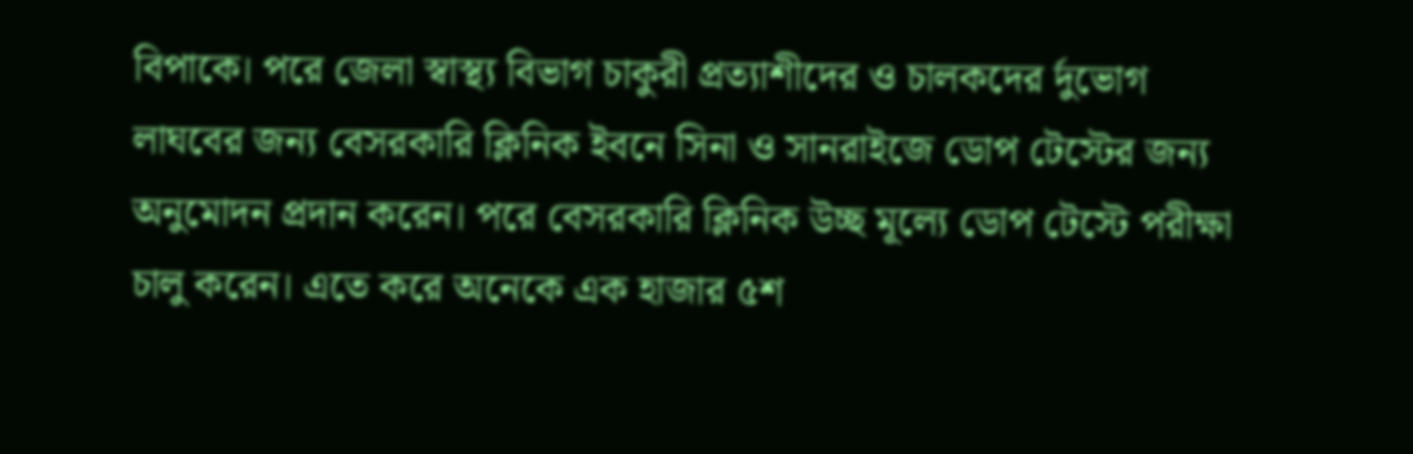বিপাকে। পরে জেলা স্বাস্থ্য বিভাগ চাকুরী প্রত্যাশীদের ও চালকদের র্দুভোগ লাঘবের জন্য বেসরকারি ক্লিনিক ইবনে সিনা ও সানরাইজে ডোপ টেস্টের জন্য অনুমোদন প্রদান করেন। পরে বেসরকারি ক্লিনিক উচ্ছ মূল্যে ডোপ টেস্টে পরীক্ষা চালু করেন। এতে করে অনেকে এক হাজার ৫শ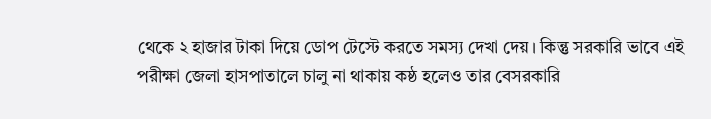থেকে ২ হাজার টাকা দিয়ে ডোপ টেস্টে করতে সমস্য দেখা দেয়। কিন্তু সরকারি ভাবে এই পরীক্ষা জেলা হাসপাতালে চালু না থাকায় কষ্ঠ হলেও তার বেসরকারি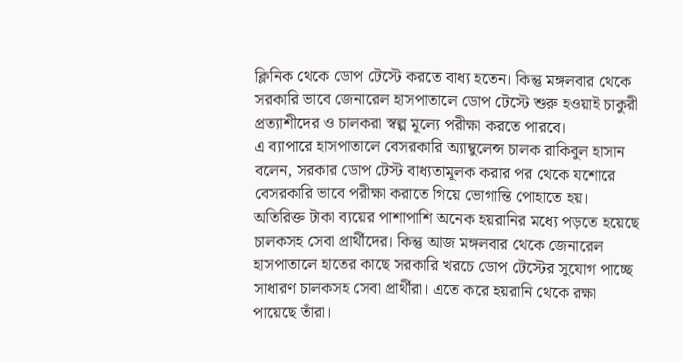ক্লিনিক থেকে ডোপ টেস্টে করতে বাধ্য হতেন। কিন্তু মঙ্গলবার থেকে সরকারি ভাবে জেনারেল হাসপাতালে ডোপ টেস্টে শুরু হওয়াই চাকুরী প্রত্যাশীদের ও চালকরা স্বল্প মূল্যে পরীক্ষা করতে পারবে।
এ ব্যাপারে হাসপাতালে বেসরকারি অ্যাম্বুলেন্স চালক রাকিবুল হাসান বলেন, সরকার ডোপ টেস্ট বাধ্যতামূলক করার পর থেকে যশোরে বেসরকারি ভাবে পরীক্ষা করাতে গিয়ে ভোগান্তি পোহাতে হয়। অতিরিক্ত টাকা ব্যয়ের পাশাপাশি অনেক হয়রানির মধ্যে পড়তে হয়েছে চালকসহ সেবা প্রার্থীদের। কিন্তু আজ মঙ্গলবার থেকে জেনারেল হাসপাতালে হাতের কাছে সরকারি খরচে ডোপ টেস্টের সুযোগ পাচ্ছে সাধারণ চালকসহ সেবা প্রার্থীরা। এতে করে হয়রানি থেকে রক্ষা পায়েছে তাঁরা।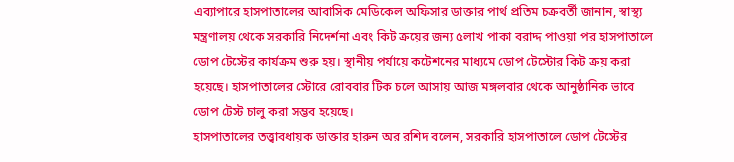এব্যাপারে হাসপাতালের আবাসিক মেডিকেল অফিসার ডাক্তার পার্থ প্রতিম চক্রবর্তী জানান, স্বাস্থ্য মন্ত্রণালয় থেকে সরকারি নিদের্শনা এবং কিট ক্রয়ের জন্য ৫লাখ পাকা বরাদ্দ পাওয়া পর হাসপাতালে ডোপ টেস্টের কার্যক্রম শুরু হয়। স্থানীয় পর্যায়ে কটেশনের মাধ্যমে ডোপ টেস্টোর কিট ক্রয় করা হয়েছে। হাসপাতালের স্টোরে রোববার টিক চলে আসায় আজ মঙ্গলবার থেকে আনুষ্ঠানিক ভাবে ডোপ টেস্ট চালু করা সম্ভব হয়েছে।
হাসপাতালের তত্ত্বাবধায়ক ডাক্তার হারুন অর রশিদ বলেন, সরকারি হাসপাতালে ডোপ টেস্টের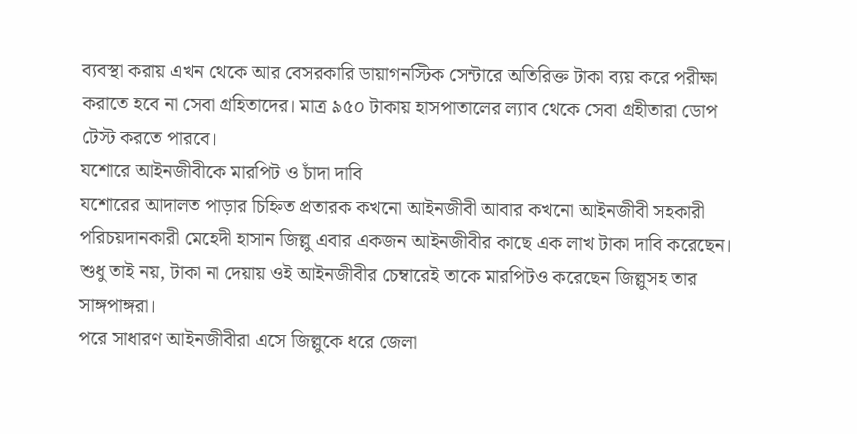ব্যবস্থা করায় এখন থেকে আর বেসরকারি ডায়াগনস্টিক সেন্টারে অতিরিক্ত টাকা ব্যয় করে পরীক্ষা করাতে হবে না সেবা গ্রহিতাদের। মাত্র ৯৫০ টাকায় হাসপাতালের ল্যাব থেকে সেবা গ্রহীতারা ডোপ টেস্ট করতে পারবে।
যশোরে আইনজীবীকে মারপিট ও চাঁদা দাবি
যশোরের আদালত পাড়ার চিহ্নিত প্রতারক কখনো আইনজীবী আবার কখনো আইনজীবী সহকারী পরিচয়দানকারী মেহেদী হাসান জিল্লু এবার একজন আইনজীবীর কাছে এক লাখ টাকা দাবি করেছেন। শুধু তাই নয়, টাকা না দেয়ায় ওই আইনজীবীর চেম্বারেই তাকে মারপিটও করেছেন জিল্লুসহ তার সাঙ্গপাঙ্গরা।
পরে সাধারণ আইনজীবীরা এসে জিল্লুকে ধরে জেলা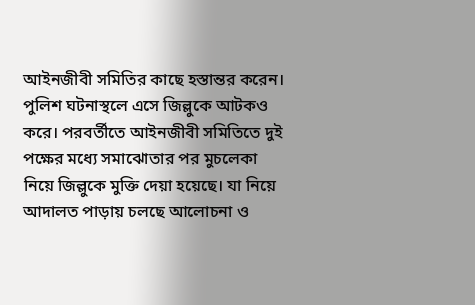আইনজীবী সমিতির কাছে হস্তান্তর করেন। পুলিশ ঘটনাস্থলে এসে জিল্লুকে আটকও করে। পরবর্তীতে আইনজীবী সমিতিতে দুই পক্ষের মধ্যে সমাঝোতার পর মুচলেকা নিয়ে জিল্লুকে মুক্তি দেয়া হয়েছে। যা নিয়ে আদালত পাড়ায় চলছে আলোচনা ও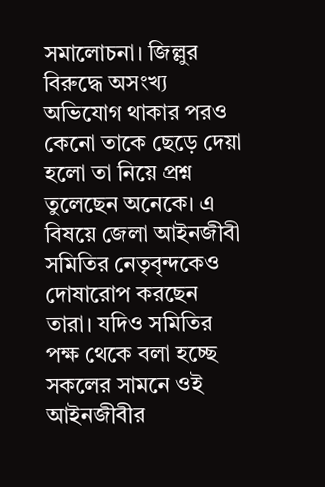সমালোচনা। জিল্লুর বিরুদ্ধে অসংখ্য অভিযোগ থাকার পরও কেনো তাকে ছেড়ে দেয়া হলো তা নিয়ে প্রশ্ন তুলেছেন অনেকে। এ বিষয়ে জেলা আইনজীবী সমিতির নেতৃবৃন্দকেও দোষারোপ করছেন তারা। যদিও সমিতির পক্ষ থেকে বলা হচ্ছে সকলের সামনে ওই আইনজীবীর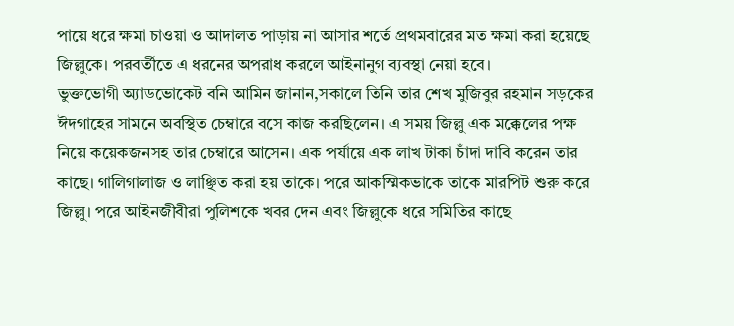পায়ে ধরে ক্ষমা চাওয়া ও আদালত পাড়ায় না আসার শর্তে প্রথমবারের মত ক্ষমা করা হয়েছে জিল্লুকে। পরবর্তীতে এ ধরনের অপরাধ করলে আইনানুগ ব্যবস্থা নেয়া হবে।
ভুক্তভোগী অ্যাডভোকেট বনি আমিন জানান,সকালে তিনি তার শেখ মুজিবুর রহমান সড়কের ঈদগাহের সামনে অবস্থিত চেম্বারে বসে কাজ করছিলেন। এ সময় জিল্লু এক মক্কেলের পক্ষ নিয়ে কয়েকজনসহ তার চেম্বারে আসেন। এক পর্যায়ে এক লাখ টাকা চাঁদা দাবি করেন তার কাছে। গালিগালাজ ও লাঞ্ছিত করা হয় তাকে। পরে আকস্মিকভাকে তাকে মারপিট শুরু করে জিল্লু। পরে আইনজীবীরা পুলিশকে খবর দেন এবং জিল্লুকে ধরে সমিতির কাছে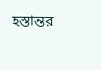হস্তান্তর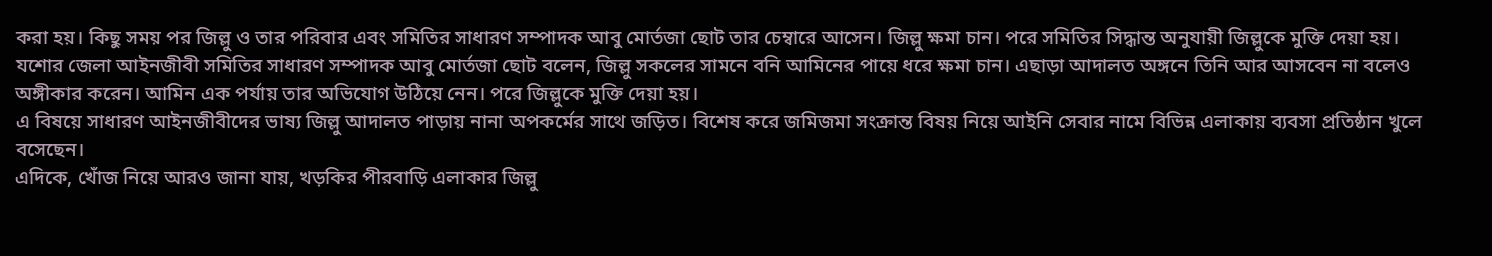করা হয়। কিছু সময় পর জিল্লু ও তার পরিবার এবং সমিতির সাধারণ সম্পাদক আবু মোর্তজা ছোট তার চেম্বারে আসেন। জিল্লু ক্ষমা চান। পরে সমিতির সিদ্ধান্ত অনুযায়ী জিল্লুকে মুক্তি দেয়া হয়।
যশোর জেলা আইনজীবী সমিতির সাধারণ সম্পাদক আবু মোর্তজা ছোট বলেন, জিল্লু সকলের সামনে বনি আমিনের পায়ে ধরে ক্ষমা চান। এছাড়া আদালত অঙ্গনে তিনি আর আসবেন না বলেও অঙ্গীকার করেন। আমিন এক পর্যায় তার অভিযোগ উঠিয়ে নেন। পরে জিল্লুকে মুক্তি দেয়া হয়।
এ বিষয়ে সাধারণ আইনজীবীদের ভাষ্য জিল্লু আদালত পাড়ায় নানা অপকর্মের সাথে জড়িত। বিশেষ করে জমিজমা সংক্রান্ত বিষয় নিয়ে আইনি সেবার নামে বিভিন্ন এলাকায় ব্যবসা প্রতিষ্ঠান খুলে বসেছেন।
এদিকে, খোঁজ নিয়ে আরও জানা যায়, খড়কির পীরবাড়ি এলাকার জিল্লু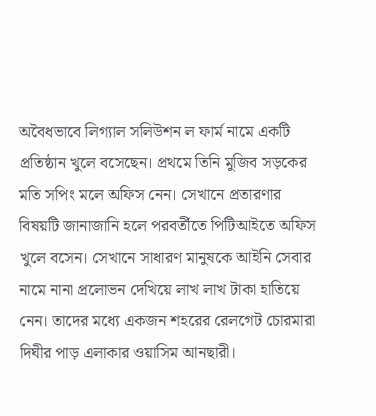অবৈধভাবে লিগ্যাল সলিউশন ল ফার্ম নামে একটি প্রতিষ্ঠান খুলে বসেছেন। প্রথমে তিনি মুজিব সড়কের মতি সপিং মলে অফিস নেন। সেখানে প্রতারণার বিষয়টি জানাজানি হলে পরবর্তীতে পিটিআইতে অফিস খুলে বসেন। সেখানে সাধারণ মানুষকে আইনি সেবার নামে নানা প্রলোভন দেখিয়ে লাখ লাখ টাকা হাতিয়ে নেন। তাদের মধ্যে একজন শহরের রেলগেট চোরমারা দিঘীর পাড় এলাকার ওয়াসিম আনছারী।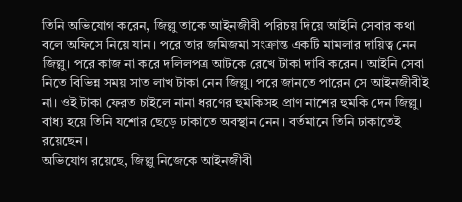তিনি অভিযোগ করেন, জিল্লু তাকে আইনজীবী পরিচয় দিয়ে আইনি সেবার কথা বলে অফিসে নিয়ে যান। পরে তার জমিজমা সংক্রান্ত একটি মামলার দায়িত্ব নেন জিল্লু। পরে কাজ না করে দলিলপত্র আটকে রেখে টাকা দাবি করেন। আইনি সেবা নিতে বিভিন্ন সময় সাত লাখ টাকা নেন জিল্লু। পরে জানতে পারেন সে আইনজীবীই না। ওই টাকা ফেরত চাইলে নানা ধরণের হুমকিসহ প্রাণ নাশের হুমকি দেন জিল্লু। বাধ্য হয়ে তিনি যশোর ছেড়ে ঢাকাতে অবস্থান নেন। বর্তমানে তিনি ঢাকাতেই রয়েছেন।
অভিযোগ রয়েছে, জিল্লু নিজেকে আইনজীবী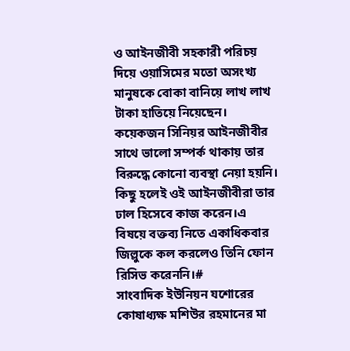ও আইনজীবী সহকারী পরিচয় দিয়ে ওয়াসিমের মতো অসংখ্য মানুষকে বোকা বানিয়ে লাখ লাখ টাকা হাতিয়ে নিয়েছেন। কয়েকজন সিনিয়র আইনজীবীর সাথে ভালো সম্পর্ক থাকায় তার বিরুদ্ধে কোনো ব্যবস্থা নেয়া হয়নি। কিছু হলেই ওই আইনজীবীরা তার ঢাল হিসেবে কাজ করেন।এ বিষয়ে বক্তব্য নিতে একাধিকবার জিল্লুকে কল করলেও তিনি ফোন রিসিভ করেননি।#
সাংবাদিক ইউনিয়ন যশোরের কোষাধ্যক্ষ মশিউর রহমানের মা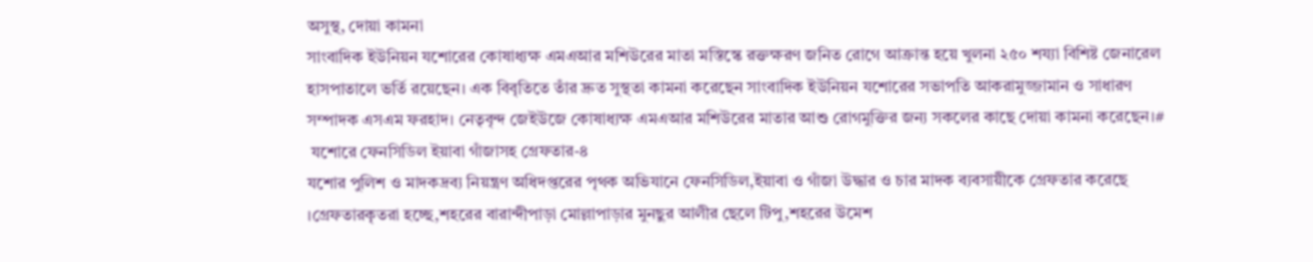অসুস্থ, দোয়া কামনা
সাংবাদিক ইউনিয়ন যশোরের কোষাধ্যক্ষ এমএআর মশিউরের মাতা মস্তিস্কে রক্তক্ষরণ জনিত রোগে আক্রান্ত হয়ে খুলনা ২৫০ শয্যা বিশিষ্ট জেনারেল হাসপাতালে ভর্তি রয়েছেন। এক বিবৃতিতে তাঁর দ্রুত সুস্থতা কামনা করেছেন সাংবাদিক ইউনিয়ন যশোরের সভাপতি আকরামুজ্জামান ও সাধারণ সম্পাদক এসএম ফরহাদ। নেতৃবৃন্দ জেইউজে কোষাধ্যক্ষ এমএআর মশিউরের মাতার আশু রোগমুক্তির জন্য সকলের কাছে দোয়া কামনা করেছেন।#
 যশোরে ফেনসিডিল ইয়াবা গাঁজাসহ গ্রেফতার-৪
যশোর পুলিশ ও মাদকদ্রব্য নিয়ন্ত্রণ অধিদপ্তরের পৃথক অভিযানে ফেনসিডিল,ইয়াবা ও গাঁজা উদ্ধার ও চার মাদক ব্যবসায়ীকে গ্রেফতার করেছে ।গ্রেফতারকৃতরা হচ্ছে,শহরের বারান্দীপাড়া মোল্লাপাড়ার মুনছুর আলীর ছেলে টিপু,শহরের উমেশ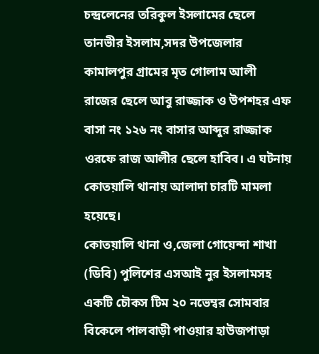চন্দ্রলেনের তরিকুল ইসলামের ছেলে তানভীর ইসলাম,সদর উপজেলার কামালপুর গ্রামের মৃত গোলাম আলী রাজের ছেলে আবু রাজ্জাক ও উপশহর এফ বাসা নং ১২৬ নং বাসার আব্দুর রাজ্জাক ওরফে রাজ আলীর ছেলে হাবিব। এ ঘটনায় কোতয়ালি থানায় আলাদা চারটি মামলা হয়েছে।
কোতয়ালি থানা ও,জেলা গোয়েন্দা শাখা (ডিবি) পুলিশের এসআই নুর ইসলামসহ একটি চৌকস টিম ২০ নভেম্বর সোমবার বিকেলে পালবাড়ী পাওয়ার হাউজপাড়া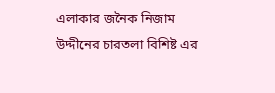এলাকার জনৈক নিজাম উদ্দীনের চারতলা বিশিষ্ট এর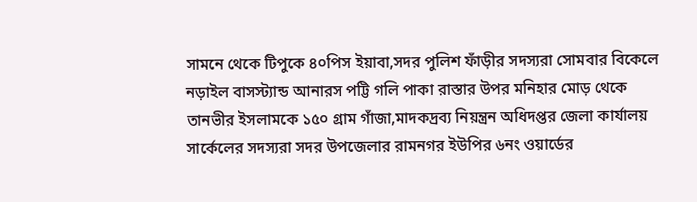সামনে থেকে টিপুকে ৪০পিস ইয়াবা,সদর পুলিশ ফাঁড়ীর সদস্যরা সোমবার বিকেলে নড়াইল বাসস্ট্যান্ড আনারস পট্টি গলি পাকা রাস্তার উপর মনিহার মোড় থেকে তানভীর ইসলামকে ১৫০ গ্রাম গাঁজা,মাদকদ্রব্য নিয়ন্ত্রন অধিদপ্তর জেলা কার্যালয় সার্কেলের সদস্যরা সদর উপজেলার রামনগর ইউপির ৬নং ওয়ার্ডের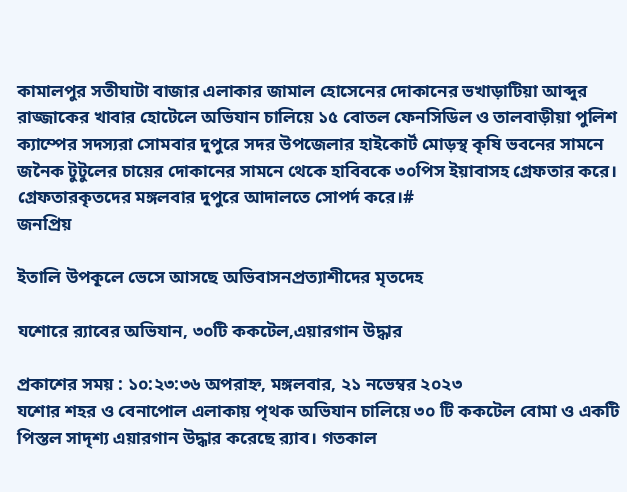কামালপুর সতীঘাটা বাজার এলাকার জামাল হোসেনের দোকানের ভখাড়াটিয়া আব্দুর রাজ্জাকের খাবার হোটেলে অভিযান চালিয়ে ১৫ বোতল ফেনসিডিল ও তালবাড়ীয়া পুলিশ ক্যাম্পের সদস্যরা সোমবার দুপুরে সদর উপজেলার হাইকোর্ট মোড়স্থ কৃষি ভবনের সামনে জনৈক টুটুলের চায়ের দোকানের সামনে থেকে হাবিবকে ৩০পিস ইয়াবাসহ গ্রেফতার করে। গ্রেফতারকৃতদের মঙ্গলবার দুপুরে আদালতে সোপর্দ করে।#
জনপ্রিয়

ইতালি উপকূলে ভেসে আসছে অভিবাসনপ্রত্যাশীদের মৃতদেহ

যশোরে র‌্যাবের অভিযান, ৩০টি ককটেল,এয়ারগান উদ্ধার

প্রকাশের সময় : ১০:২৩:৩৬ অপরাহ্ন, মঙ্গলবার, ২১ নভেম্বর ২০২৩
যশোর শহর ও বেনাপোল এলাকায় পৃথক অভিযান চালিয়ে ৩০ টি ককটেল বোমা ও একটি পিস্তল সাদৃশ্য এয়ারগান উদ্ধার করেছে র‌্যাব। গতকাল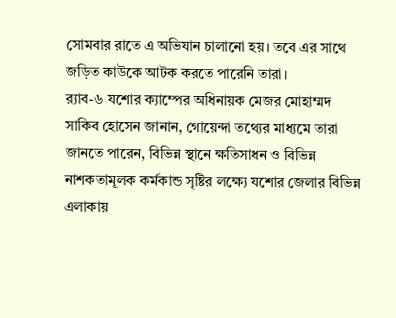সোমবার রাতে এ অভিযান চালানো হয়। তবে এর সাথে জড়িত কাউকে আটক করতে পারেনি তারা।
র‍্যাব-৬ যশোর ক্যাম্পের অধিনায়ক মেজর মোহাম্মদ সাকিব হোসেন জানান, গোয়েন্দা তথ্যের মাধ্যমে তারা জানতে পারেন, বিভিন্ন স্থানে ক্ষতিসাধন ও বিভিন্ন নাশকতামূলক কর্মকান্ড সৃষ্টির লক্ষ্যে যশোর জেলার বিভিন্ন এলাকায়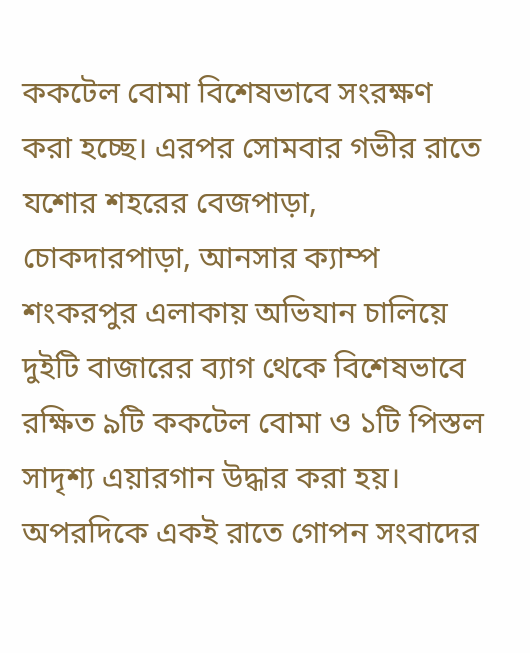ককটেল বোমা বিশেষভাবে সংরক্ষণ করা হচ্ছে। এরপর সোমবার গভীর রাতে যশোর শহরের বেজপাড়া, চোকদারপাড়া, আনসার ক্যাম্প শংকরপুর এলাকায় অভিযান চালিয়ে দুইটি বাজারের ব্যাগ থেকে বিশেষভাবে রক্ষিত ৯টি ককটেল বোমা ও ১টি পিস্তল সাদৃশ্য এয়ারগান উদ্ধার করা হয়।
অপরদিকে একই রাতে গোপন সংবাদের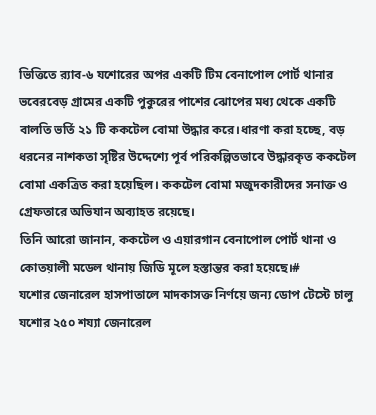ভিত্তিতে র‍্যাব-৬ যশোরের অপর একটি টিম বেনাপোল পোর্ট থানার ভবেরবেড় গ্রামের একটি পুকুরের পাশের ঝোপের মধ্য থেকে একটি বালতি ভর্তি ২১ টি ককটেল বোমা উদ্ধার করে।ধারণা করা হচ্ছে, বড় ধরনের নাশকতা সৃষ্টির উদ্দেশ্যে পূর্ব পরিকল্পিতভাবে উদ্ধারকৃত ককটেল বোমা একত্রিত করা হয়েছিল। ককটেল বোমা মজুদকারীদের সনাক্ত ও গ্রেফতারে অভিযান অব্যাহত রয়েছে।
তিনি আরো জানান, ককটেল ও এয়ারগান বেনাপোল পোর্ট থানা ও কোতয়ালী মডেল থানায় জিডি মূলে হস্তান্তর করা হয়েছে।#
যশোর জেনারেল হাসপাতালে মাদকাসক্ত নির্ণয়ে জন্য ডোপ টেস্টে চালু
যশোর ২৫০ শয্যা জেনারেল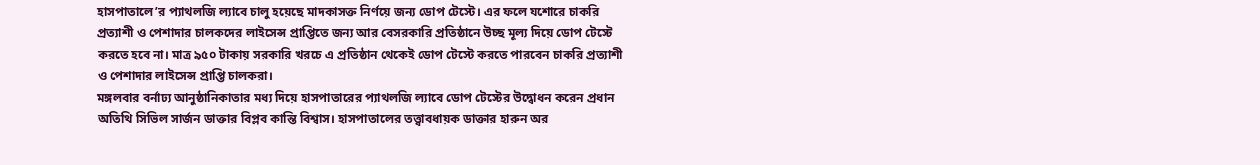হাসপাতালে’র প্যাথলজি ল্যাবে চালু হয়েছে মাদকাসক্ত নির্ণয়ে জন্য ডোপ টেস্টে। এর ফলে যশোরে চাকরি প্রত্যাশী ও পেশাদার চালকদের লাইসেন্স প্রাপ্তিতে জন্য আর বেসরকারি প্রতিষ্ঠানে উচ্ছ মূল্য দিয়ে ডোপ টেস্টে করতে হবে না। মাত্র ৯৫০ টাকায় সরকারি খরচে এ প্রতিষ্ঠান থেকেই ডোপ টেস্টে করতে পারবেন চাকরি প্রত্যাশী ও পেশাদার লাইসেন্স প্রাপ্তি চালকরা।
মঙ্গলবার বর্নাঢ্য আনুষ্ঠানিকাতার মধ্য দিয়ে হাসপাতারের প্যাথলজি ল্যাবে ডোপ টেস্টের উদ্বোধন করেন প্রধান অতিথি সিভিল সার্জন ডাক্তার বিপ্লব কান্তি বিশ্বাস। হাসপাতালের তত্ত্বাবধায়ক ডাক্তার হারুন অর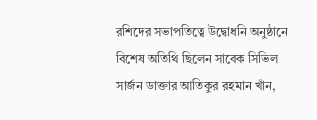রশিদের সভাপতিত্বে উদ্বোধনি অনুষ্ঠানে বিশেষ অতিথি ছিলেন সাবেক সিভিল সার্জন ডাক্তার আতিকুর রহমান খাঁন,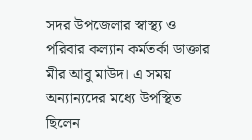সদর উপজেলার স্বাস্থ্য ও পরিবার কল্যান কর্মতর্কা ডাক্তার মীর আবু মাউদ। এ সময় অন্যান্যদের মধ্যে উপস্থিত ছিলেন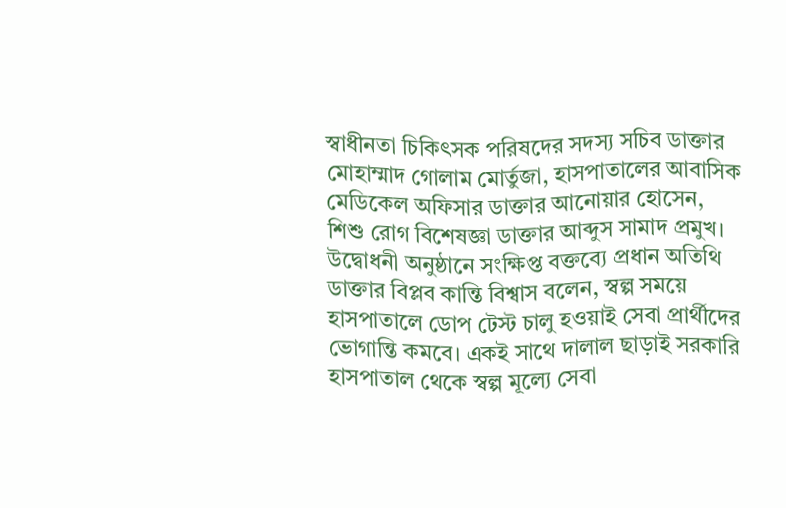স্বাধীনতা চিকিৎসক পরিষদের সদস্য সচিব ডাক্তার মোহাম্মাদ গোলাম মোর্তুজা, হাসপাতালের আবাসিক মেডিকেল অফিসার ডাক্তার আনোয়ার হোসেন, শিশু রোগ বিশেষজ্ঞা ডাক্তার আব্দুস সামাদ প্রমুখ।
উদ্বোধনী অনুষ্ঠানে সংক্ষিপ্ত বক্তব্যে প্রধান অতিথি ডাক্তার বিপ্লব কান্তি বিশ্বাস বলেন, স্বল্প সময়ে হাসপাতালে ডোপ টেস্ট চালু হওয়াই সেবা প্রার্থীদের ভোগান্তি কমবে। একই সাথে দালাল ছাড়াই সরকারি হাসপাতাল থেকে স্বল্প মূল্যে সেবা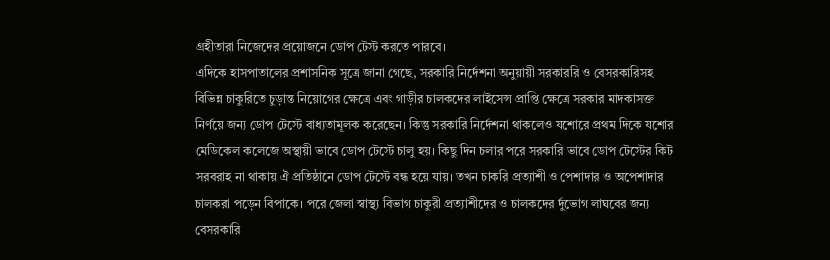গ্রহীতারা নিজেদের প্রয়োজনে ডোপ টেস্ট করতে পারবে।
এদিকে হাসপাতালের প্রশাসনিক সূত্রে জানা গেছে, সরকারি নির্দেশনা অনুয়ায়ী সরকাররি ও বেসরকারিসহ বিভিন্ন চাকুরিতে চুড়ান্ত নিয়োগের ক্ষেত্রে এবং গাড়ীর চালকদের লাইসেন্স প্রাপ্তি ক্ষেত্রে সরকার মাদকাসক্ত নির্ণয়ে জন্য ডোপ টেস্টে বাধ্যতামূলক করেছেন। কিন্তু সরকারি নির্দেশনা থাকলেও যশোরে প্রথম দিকে যশোর মেডিকেল কলেজে অস্থায়ী ভাবে ডোপ টেস্টে চালু হয়। কিছু দিন চলার পরে সরকারি ভাবে ডোপ টেস্টের কিট সরবরাহ না থাকায় ঐ প্রতিষ্ঠানে ডোপ টেস্টে বন্ধ হয়ে যায়। তখন চাকরি প্রত্যাশী ও পেশাদার ও অপেশাদার চালকরা পড়েন বিপাকে। পরে জেলা স্বাস্থ্য বিভাগ চাকুরী প্রত্যাশীদের ও চালকদের র্দুভোগ লাঘবের জন্য বেসরকারি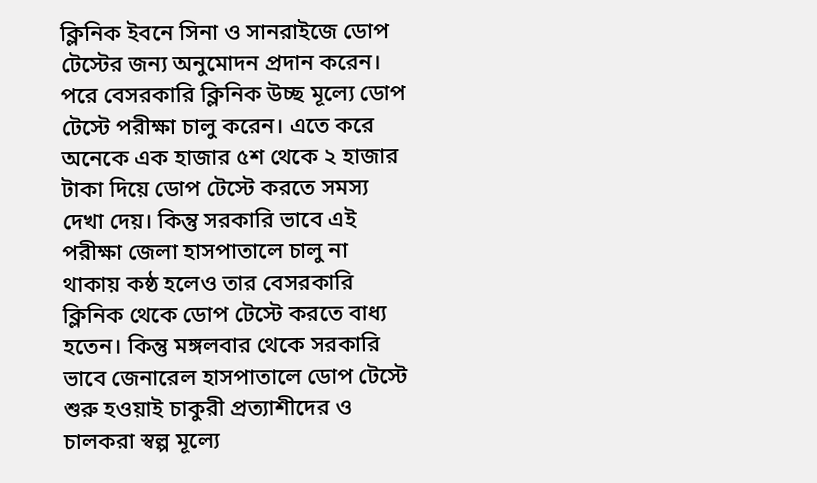ক্লিনিক ইবনে সিনা ও সানরাইজে ডোপ টেস্টের জন্য অনুমোদন প্রদান করেন। পরে বেসরকারি ক্লিনিক উচ্ছ মূল্যে ডোপ টেস্টে পরীক্ষা চালু করেন। এতে করে অনেকে এক হাজার ৫শ থেকে ২ হাজার টাকা দিয়ে ডোপ টেস্টে করতে সমস্য দেখা দেয়। কিন্তু সরকারি ভাবে এই পরীক্ষা জেলা হাসপাতালে চালু না থাকায় কষ্ঠ হলেও তার বেসরকারি ক্লিনিক থেকে ডোপ টেস্টে করতে বাধ্য হতেন। কিন্তু মঙ্গলবার থেকে সরকারি ভাবে জেনারেল হাসপাতালে ডোপ টেস্টে শুরু হওয়াই চাকুরী প্রত্যাশীদের ও চালকরা স্বল্প মূল্যে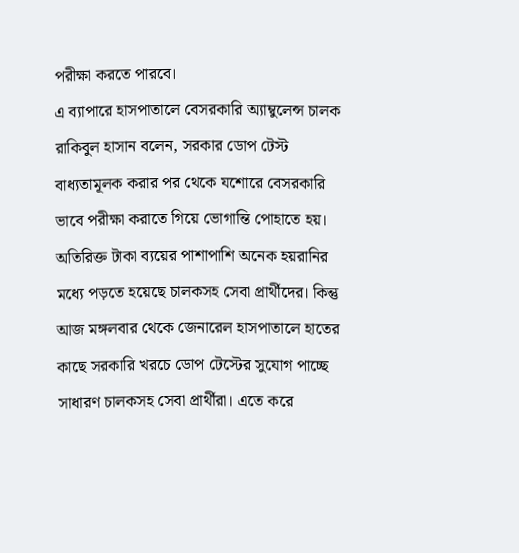পরীক্ষা করতে পারবে।
এ ব্যাপারে হাসপাতালে বেসরকারি অ্যাম্বুলেন্স চালক রাকিবুল হাসান বলেন, সরকার ডোপ টেস্ট বাধ্যতামূলক করার পর থেকে যশোরে বেসরকারি ভাবে পরীক্ষা করাতে গিয়ে ভোগান্তি পোহাতে হয়। অতিরিক্ত টাকা ব্যয়ের পাশাপাশি অনেক হয়রানির মধ্যে পড়তে হয়েছে চালকসহ সেবা প্রার্থীদের। কিন্তু আজ মঙ্গলবার থেকে জেনারেল হাসপাতালে হাতের কাছে সরকারি খরচে ডোপ টেস্টের সুযোগ পাচ্ছে সাধারণ চালকসহ সেবা প্রার্থীরা। এতে করে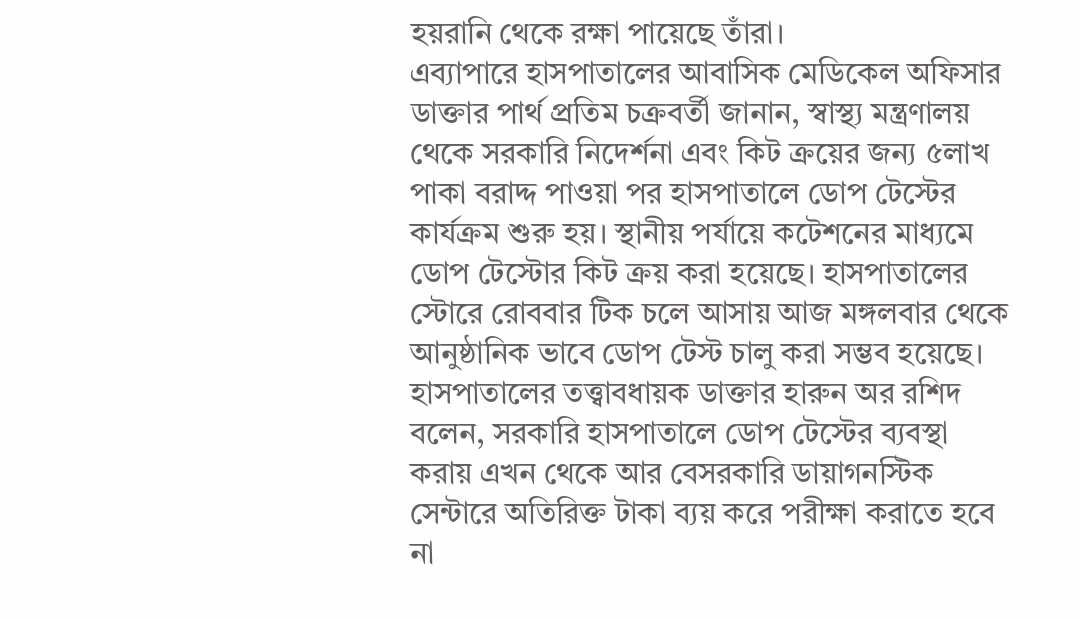হয়রানি থেকে রক্ষা পায়েছে তাঁরা।
এব্যাপারে হাসপাতালের আবাসিক মেডিকেল অফিসার ডাক্তার পার্থ প্রতিম চক্রবর্তী জানান, স্বাস্থ্য মন্ত্রণালয় থেকে সরকারি নিদের্শনা এবং কিট ক্রয়ের জন্য ৫লাখ পাকা বরাদ্দ পাওয়া পর হাসপাতালে ডোপ টেস্টের কার্যক্রম শুরু হয়। স্থানীয় পর্যায়ে কটেশনের মাধ্যমে ডোপ টেস্টোর কিট ক্রয় করা হয়েছে। হাসপাতালের স্টোরে রোববার টিক চলে আসায় আজ মঙ্গলবার থেকে আনুষ্ঠানিক ভাবে ডোপ টেস্ট চালু করা সম্ভব হয়েছে।
হাসপাতালের তত্ত্বাবধায়ক ডাক্তার হারুন অর রশিদ বলেন, সরকারি হাসপাতালে ডোপ টেস্টের ব্যবস্থা করায় এখন থেকে আর বেসরকারি ডায়াগনস্টিক সেন্টারে অতিরিক্ত টাকা ব্যয় করে পরীক্ষা করাতে হবে না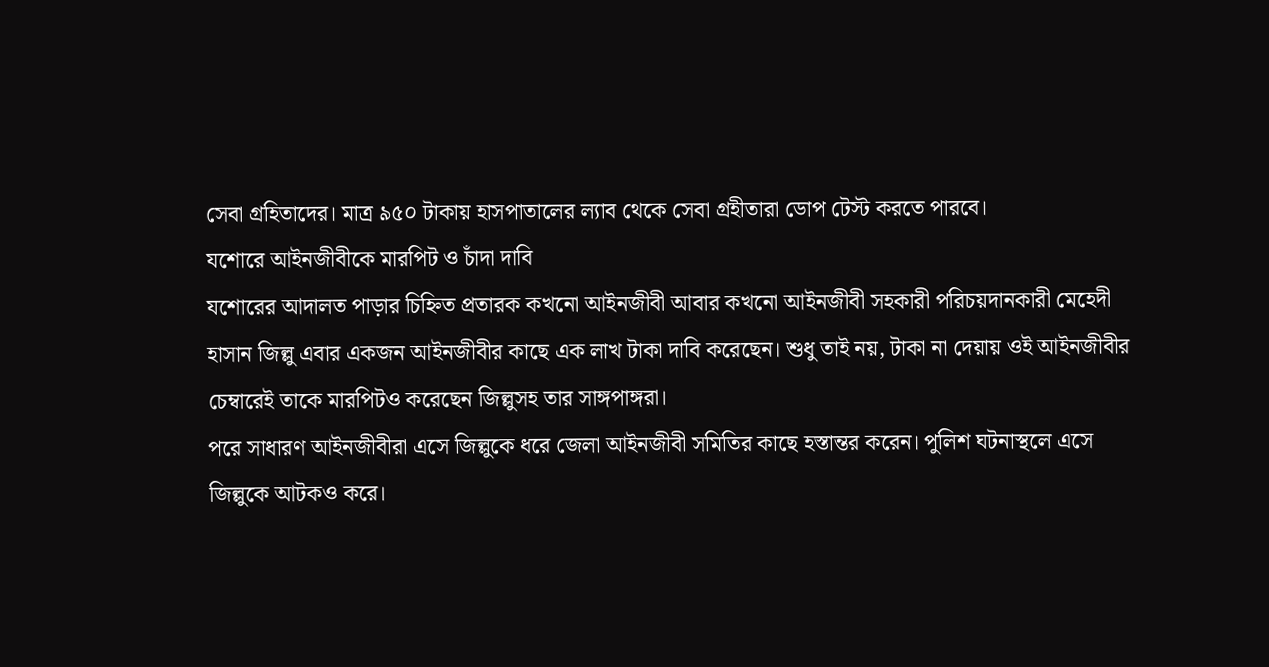সেবা গ্রহিতাদের। মাত্র ৯৫০ টাকায় হাসপাতালের ল্যাব থেকে সেবা গ্রহীতারা ডোপ টেস্ট করতে পারবে।
যশোরে আইনজীবীকে মারপিট ও চাঁদা দাবি
যশোরের আদালত পাড়ার চিহ্নিত প্রতারক কখনো আইনজীবী আবার কখনো আইনজীবী সহকারী পরিচয়দানকারী মেহেদী হাসান জিল্লু এবার একজন আইনজীবীর কাছে এক লাখ টাকা দাবি করেছেন। শুধু তাই নয়, টাকা না দেয়ায় ওই আইনজীবীর চেম্বারেই তাকে মারপিটও করেছেন জিল্লুসহ তার সাঙ্গপাঙ্গরা।
পরে সাধারণ আইনজীবীরা এসে জিল্লুকে ধরে জেলা আইনজীবী সমিতির কাছে হস্তান্তর করেন। পুলিশ ঘটনাস্থলে এসে জিল্লুকে আটকও করে।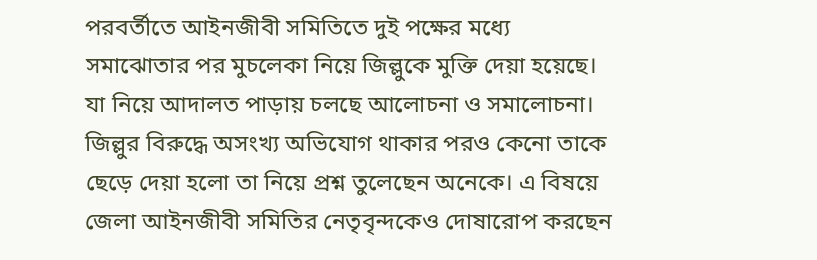পরবর্তীতে আইনজীবী সমিতিতে দুই পক্ষের মধ্যে সমাঝোতার পর মুচলেকা নিয়ে জিল্লুকে মুক্তি দেয়া হয়েছে। যা নিয়ে আদালত পাড়ায় চলছে আলোচনা ও সমালোচনা। জিল্লুর বিরুদ্ধে অসংখ্য অভিযোগ থাকার পরও কেনো তাকে ছেড়ে দেয়া হলো তা নিয়ে প্রশ্ন তুলেছেন অনেকে। এ বিষয়ে জেলা আইনজীবী সমিতির নেতৃবৃন্দকেও দোষারোপ করছেন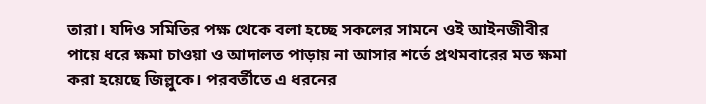তারা। যদিও সমিতির পক্ষ থেকে বলা হচ্ছে সকলের সামনে ওই আইনজীবীর পায়ে ধরে ক্ষমা চাওয়া ও আদালত পাড়ায় না আসার শর্তে প্রথমবারের মত ক্ষমা করা হয়েছে জিল্লুকে। পরবর্তীতে এ ধরনের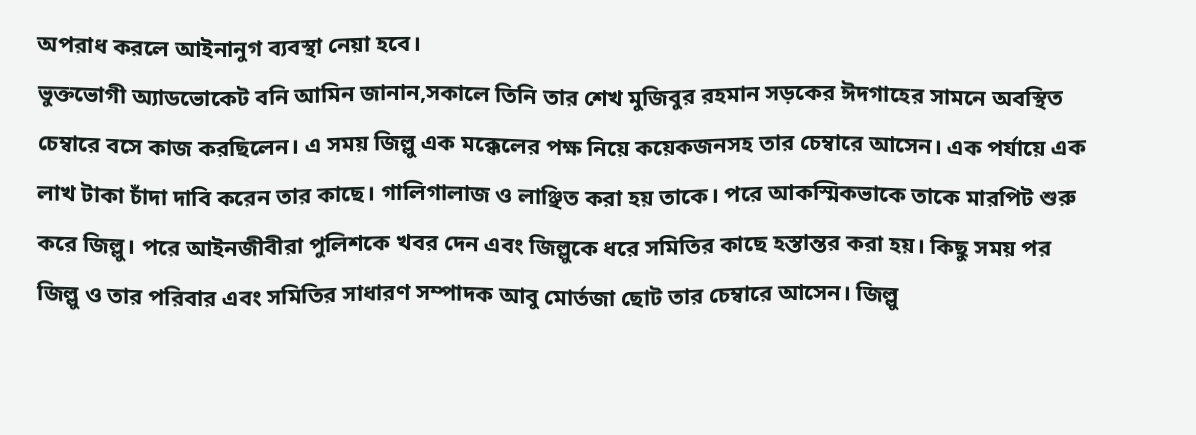অপরাধ করলে আইনানুগ ব্যবস্থা নেয়া হবে।
ভুক্তভোগী অ্যাডভোকেট বনি আমিন জানান,সকালে তিনি তার শেখ মুজিবুর রহমান সড়কের ঈদগাহের সামনে অবস্থিত চেম্বারে বসে কাজ করছিলেন। এ সময় জিল্লু এক মক্কেলের পক্ষ নিয়ে কয়েকজনসহ তার চেম্বারে আসেন। এক পর্যায়ে এক লাখ টাকা চাঁদা দাবি করেন তার কাছে। গালিগালাজ ও লাঞ্ছিত করা হয় তাকে। পরে আকস্মিকভাকে তাকে মারপিট শুরু করে জিল্লু। পরে আইনজীবীরা পুলিশকে খবর দেন এবং জিল্লুকে ধরে সমিতির কাছে হস্তান্তর করা হয়। কিছু সময় পর জিল্লু ও তার পরিবার এবং সমিতির সাধারণ সম্পাদক আবু মোর্তজা ছোট তার চেম্বারে আসেন। জিল্লু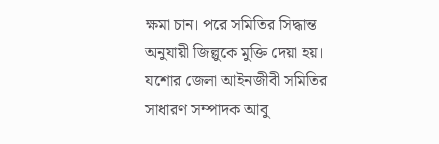ক্ষমা চান। পরে সমিতির সিদ্ধান্ত অনুযায়ী জিল্লুকে মুক্তি দেয়া হয়।
যশোর জেলা আইনজীবী সমিতির সাধারণ সম্পাদক আবু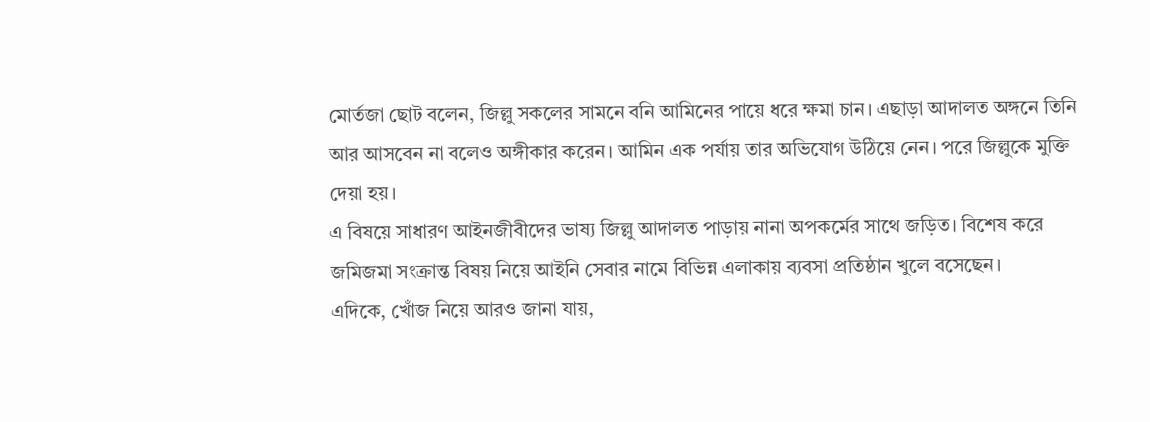মোর্তজা ছোট বলেন, জিল্লু সকলের সামনে বনি আমিনের পায়ে ধরে ক্ষমা চান। এছাড়া আদালত অঙ্গনে তিনি আর আসবেন না বলেও অঙ্গীকার করেন। আমিন এক পর্যায় তার অভিযোগ উঠিয়ে নেন। পরে জিল্লুকে মুক্তি দেয়া হয়।
এ বিষয়ে সাধারণ আইনজীবীদের ভাষ্য জিল্লু আদালত পাড়ায় নানা অপকর্মের সাথে জড়িত। বিশেষ করে জমিজমা সংক্রান্ত বিষয় নিয়ে আইনি সেবার নামে বিভিন্ন এলাকায় ব্যবসা প্রতিষ্ঠান খুলে বসেছেন।
এদিকে, খোঁজ নিয়ে আরও জানা যায়,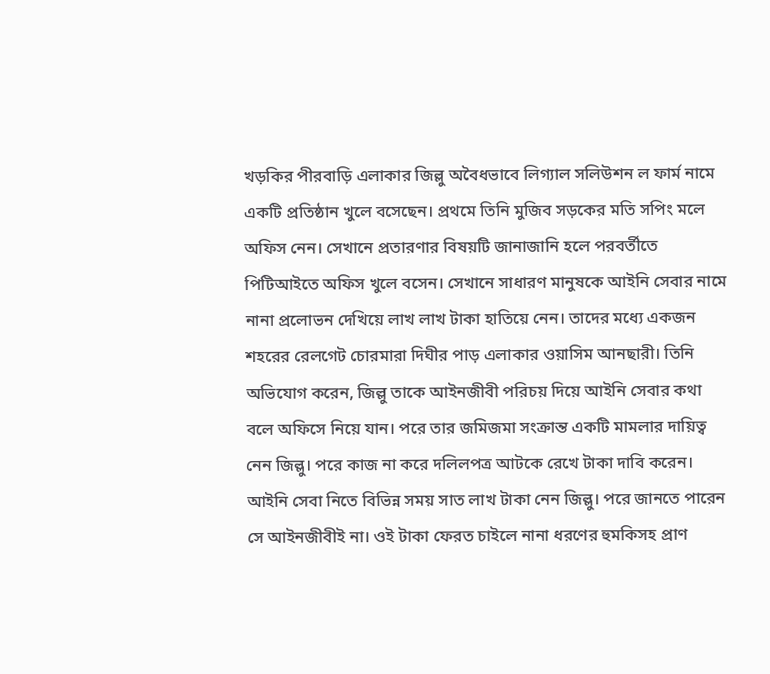খড়কির পীরবাড়ি এলাকার জিল্লু অবৈধভাবে লিগ্যাল সলিউশন ল ফার্ম নামে একটি প্রতিষ্ঠান খুলে বসেছেন। প্রথমে তিনি মুজিব সড়কের মতি সপিং মলে অফিস নেন। সেখানে প্রতারণার বিষয়টি জানাজানি হলে পরবর্তীতে পিটিআইতে অফিস খুলে বসেন। সেখানে সাধারণ মানুষকে আইনি সেবার নামে নানা প্রলোভন দেখিয়ে লাখ লাখ টাকা হাতিয়ে নেন। তাদের মধ্যে একজন শহরের রেলগেট চোরমারা দিঘীর পাড় এলাকার ওয়াসিম আনছারী। তিনি অভিযোগ করেন, জিল্লু তাকে আইনজীবী পরিচয় দিয়ে আইনি সেবার কথা বলে অফিসে নিয়ে যান। পরে তার জমিজমা সংক্রান্ত একটি মামলার দায়িত্ব নেন জিল্লু। পরে কাজ না করে দলিলপত্র আটকে রেখে টাকা দাবি করেন। আইনি সেবা নিতে বিভিন্ন সময় সাত লাখ টাকা নেন জিল্লু। পরে জানতে পারেন সে আইনজীবীই না। ওই টাকা ফেরত চাইলে নানা ধরণের হুমকিসহ প্রাণ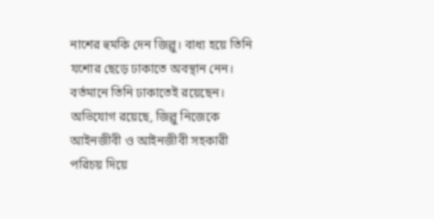নাশের হুমকি দেন জিল্লু। বাধ্য হয়ে তিনি যশোর ছেড়ে ঢাকাতে অবস্থান নেন। বর্তমানে তিনি ঢাকাতেই রয়েছেন।
অভিযোগ রয়েছে, জিল্লু নিজেকে আইনজীবী ও আইনজীবী সহকারী পরিচয় দিয়ে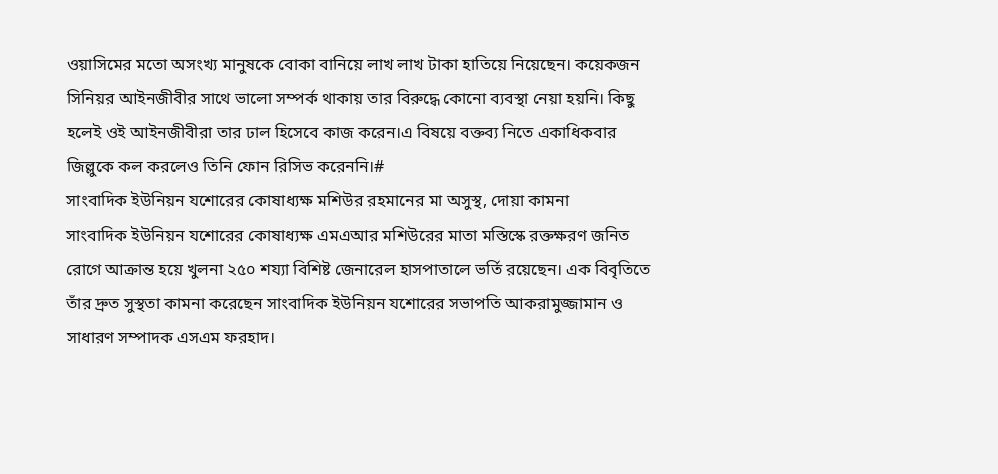ওয়াসিমের মতো অসংখ্য মানুষকে বোকা বানিয়ে লাখ লাখ টাকা হাতিয়ে নিয়েছেন। কয়েকজন সিনিয়র আইনজীবীর সাথে ভালো সম্পর্ক থাকায় তার বিরুদ্ধে কোনো ব্যবস্থা নেয়া হয়নি। কিছু হলেই ওই আইনজীবীরা তার ঢাল হিসেবে কাজ করেন।এ বিষয়ে বক্তব্য নিতে একাধিকবার জিল্লুকে কল করলেও তিনি ফোন রিসিভ করেননি।#
সাংবাদিক ইউনিয়ন যশোরের কোষাধ্যক্ষ মশিউর রহমানের মা অসুস্থ, দোয়া কামনা
সাংবাদিক ইউনিয়ন যশোরের কোষাধ্যক্ষ এমএআর মশিউরের মাতা মস্তিস্কে রক্তক্ষরণ জনিত রোগে আক্রান্ত হয়ে খুলনা ২৫০ শয্যা বিশিষ্ট জেনারেল হাসপাতালে ভর্তি রয়েছেন। এক বিবৃতিতে তাঁর দ্রুত সুস্থতা কামনা করেছেন সাংবাদিক ইউনিয়ন যশোরের সভাপতি আকরামুজ্জামান ও সাধারণ সম্পাদক এসএম ফরহাদ।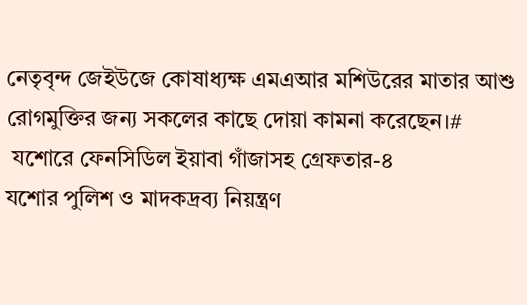নেতৃবৃন্দ জেইউজে কোষাধ্যক্ষ এমএআর মশিউরের মাতার আশু রোগমুক্তির জন্য সকলের কাছে দোয়া কামনা করেছেন।#
 যশোরে ফেনসিডিল ইয়াবা গাঁজাসহ গ্রেফতার-৪
যশোর পুলিশ ও মাদকদ্রব্য নিয়ন্ত্রণ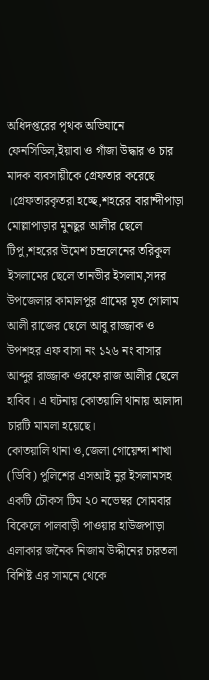অধিদপ্তরের পৃথক অভিযানে ফেনসিডিল,ইয়াবা ও গাঁজা উদ্ধার ও চার মাদক ব্যবসায়ীকে গ্রেফতার করেছে ।গ্রেফতারকৃতরা হচ্ছে,শহরের বারান্দীপাড়া মোল্লাপাড়ার মুনছুর আলীর ছেলে টিপু,শহরের উমেশ চন্দ্রলেনের তরিকুল ইসলামের ছেলে তানভীর ইসলাম,সদর উপজেলার কামালপুর গ্রামের মৃত গোলাম আলী রাজের ছেলে আবু রাজ্জাক ও উপশহর এফ বাসা নং ১২৬ নং বাসার আব্দুর রাজ্জাক ওরফে রাজ আলীর ছেলে হাবিব। এ ঘটনায় কোতয়ালি থানায় আলাদা চারটি মামলা হয়েছে।
কোতয়ালি থানা ও,জেলা গোয়েন্দা শাখা (ডিবি) পুলিশের এসআই নুর ইসলামসহ একটি চৌকস টিম ২০ নভেম্বর সোমবার বিকেলে পালবাড়ী পাওয়ার হাউজপাড়া এলাকার জনৈক নিজাম উদ্দীনের চারতলা বিশিষ্ট এর সামনে থেকে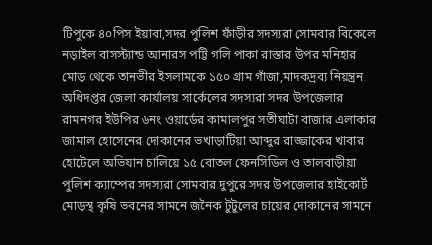টিপুকে ৪০পিস ইয়াবা,সদর পুলিশ ফাঁড়ীর সদস্যরা সোমবার বিকেলে নড়াইল বাসস্ট্যান্ড আনারস পট্টি গলি পাকা রাস্তার উপর মনিহার মোড় থেকে তানভীর ইসলামকে ১৫০ গ্রাম গাঁজা,মাদকদ্রব্য নিয়ন্ত্রন অধিদপ্তর জেলা কার্যালয় সার্কেলের সদস্যরা সদর উপজেলার রামনগর ইউপির ৬নং ওয়ার্ডের কামালপুর সতীঘাটা বাজার এলাকার জামাল হোসেনের দোকানের ভখাড়াটিয়া আব্দুর রাজ্জাকের খাবার হোটেলে অভিযান চালিয়ে ১৫ বোতল ফেনসিডিল ও তালবাড়ীয়া পুলিশ ক্যাম্পের সদস্যরা সোমবার দুপুরে সদর উপজেলার হাইকোর্ট মোড়স্থ কৃষি ভবনের সামনে জনৈক টুটুলের চায়ের দোকানের সামনে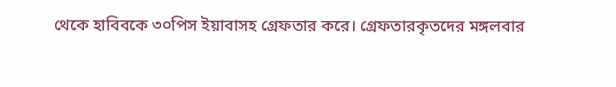থেকে হাবিবকে ৩০পিস ইয়াবাসহ গ্রেফতার করে। গ্রেফতারকৃতদের মঙ্গলবার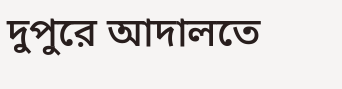দুপুরে আদালতে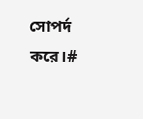সোপর্দ করে।#